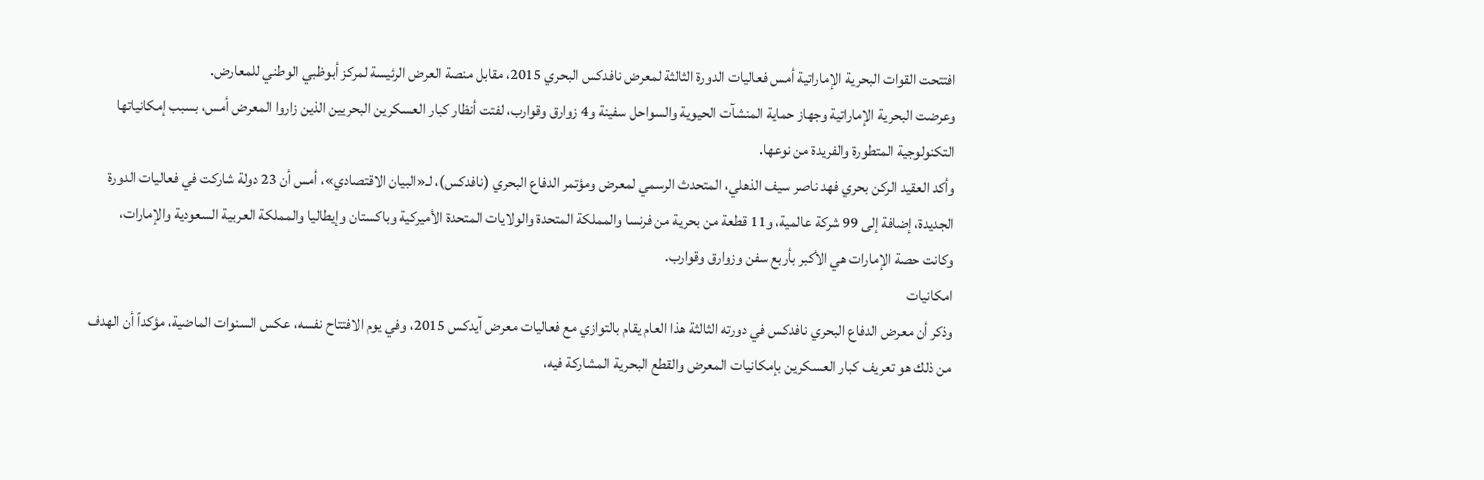افتتحت القوات البحرية الإماراتية أمس فعاليات الدورة الثالثة لمعرض نافدكس البحري 2015، مقابل منصة العرض الرئيسة لمركز أبوظبي الوطني للمعارض.
وعرضت البحرية الإماراتية وجهاز حماية المنشآت الحيوية والسواحل سفينة و4 زوارق وقوارب، لفتت أنظار كبار العسكرين البحريين الذين زاروا المعرض أمس، بسبب إمكانياتها التكنولوجية المتطورة والفريدة من نوعها.
وأكد العقيد الركن بحري فهد ناصر سيف الذهلي، المتحدث الرسمي لمعرض ومؤتمر الدفاع البحري (نافدكس)، لـ«البيان الاقتصادي»، أمس أن 23 دولة شاركت في فعاليات الدورة الجديدة، إضافة إلى 99 شركة عالمية، و11 قطعة من بحرية من فرنسا والمملكة المتحدة والولايات المتحدة الأميركية وباكستان وإيطاليا والمملكة العربية السعودية والإمارات، وكانت حصة الإمارات هي الأكبر بأربع سفن وزوارق وقوارب.
امكانيات
وذكر أن معرض الدفاع البحري نافدكس في دورته الثالثة هذا العام يقام بالتوازي مع فعاليات معرض آيدكس 2015، وفي يوم الافتتاح نفسه، عكس السنوات الماضية، مؤكداً أن الهدف من ذلك هو تعريف كبار العسكرين بإمكانيات المعرض والقطع البحرية المشاركة فيه،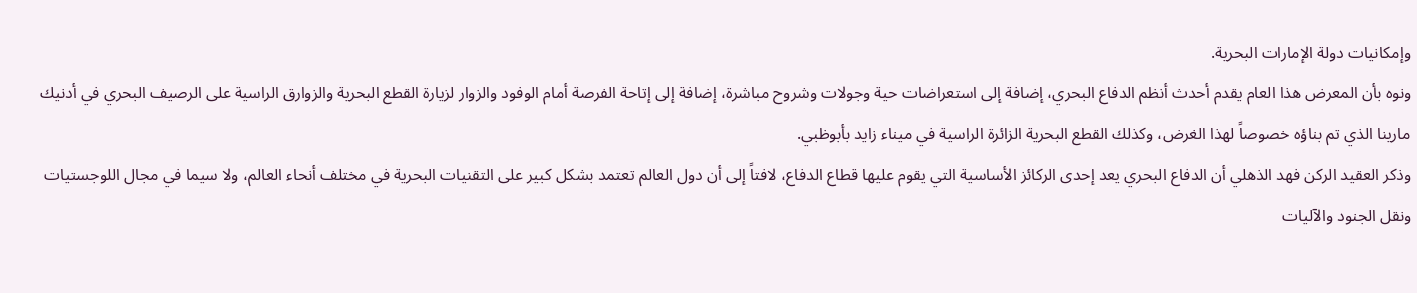وإمكانيات دولة الإمارات البحرية.
ونوه بأن المعرض هذا العام يقدم أحدث أنظم الدفاع البحري، إضافة إلى استعراضات حية وجولات وشروح مباشرة، إضافة إلى إتاحة الفرصة أمام الوفود والزوار لزيارة القطع البحرية والزوارق الراسية على الرصيف البحري في أدنيك مارينا الذي تم بناؤه خصوصاً لهذا الغرض، وكذلك القطع البحرية الزائرة الراسية في ميناء زايد بأبوظبي.
وذكر العقيد الركن فهد الذهلي أن الدفاع البحري يعد إحدى الركائز الأساسية التي يقوم عليها قطاع الدفاع، لافتاً إلى أن دول العالم تعتمد بشكل كبير على التقنيات البحرية في مختلف أنحاء العالم، ولا سيما في مجال اللوجستيات ونقل الجنود والآليات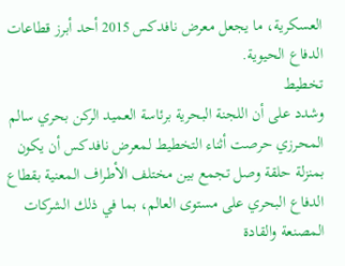العسكرية، ما يجعل معرض نافدكس 2015 أحد أبرز قطاعات الدفاع الحيوية.
تخطيط
وشدد على أن اللجنة البحرية برئاسة العميد الركن بحري سالم المحرزي حرصت أثناء التخطيط لمعرض نافدكس أن يكون بمنزلة حلقة وصل تجمع بين مختلف الأطراف المعنية بقطاع الدفاع البحري على مستوى العالم، بما في ذلك الشركات المصنعة والقادة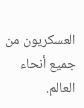العسكريون من جميع أنحاء العالم.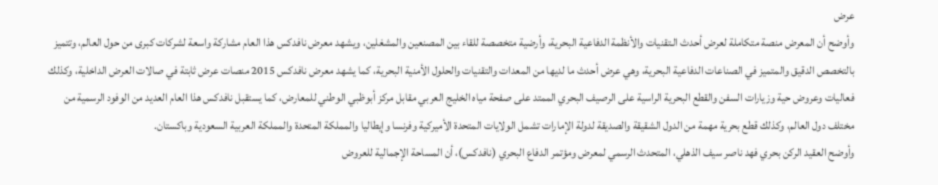عرض
وأوضح أن المعرض منصة متكاملة لعرض أحدث الـتقنيات والأنظمة الدفاعية البحرية، وأرضية متخصصة للقاء بين المصنعين والمشغلين، ويشهد معرض نافدكس هذا العام مشاركة واسعة لشركات كبرى من حول العالم، وتتميز بالتخصص الدقيق والمتميز في الصناعات الدفاعية البحرية، وهي عرض أحدث ما لديها من المعدات والتقنيات والحلول الأمنية البحرية، كما يشهد معرض نافدكس 2015 منصات عرض ثابتة في صالات العرض الداخلية، وكذلك فعاليات وعروض حية وزيارات السفن والقطع البحرية الراسية على الرصيف البحري الممتد على صفحة مياه الخليج العربي مقابل مركز أبوظبي الوطني للمعارض، كما يستقبل نافدكس هذا العام العديد من الوفود الرسمية من مختلف دول العالم، وكذلك قطع بحرية مهمة من الدول الشقيقة والصديقة لدولة الإمارات تشمل الولايات المتحدة الأميركية وفرنسا وإيطاليا والمملكة المتحدة والمملكة العربية السعودية وباكستان.
وأوضح العقيد الركن بحري فهد ناصر سيف الذهلي، المتحدث الرسمي لمعرض ومؤتمر الدفاع البحري (نافدكس)، أن المساحة الإجمالية للعروض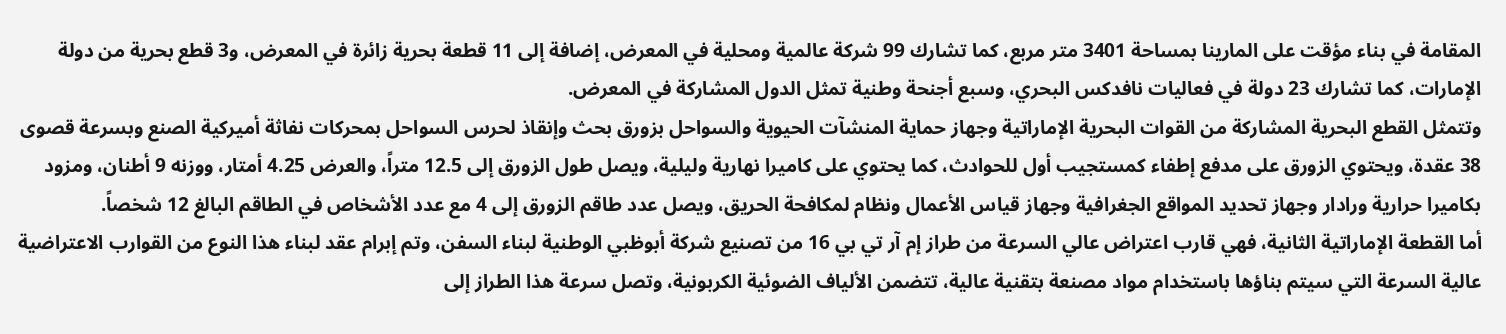المقامة في بناء مؤقت على المارينا بمساحة 3401 متر مربع، كما تشارك 99 شركة عالمية ومحلية في المعرض، إضافة إلى 11 قطعة بحرية زائرة في المعرض، و3 قطع بحرية من دولة الإمارات، كما تشارك 23 دولة في فعاليات نافدكس البحري، وسبع أجنحة وطنية تمثل الدول المشاركة في المعرض.
وتتمثل القطع البحرية المشاركة من القوات البحرية الإماراتية وجهاز حماية المنشآت الحيوية والسواحل بزورق بحث وإنقاذ لحرس السواحل بمحركات نفاثة أميركية الصنع وبسرعة قصوى 38 عقدة، ويحتوي الزورق على مدفع إطفاء كمستجيب أول للحوادث، كما يحتوي على كاميرا نهارية وليلية، ويصل طول الزورق إلى 12.5 متراً، والعرض 4.25 أمتار، ووزنه 9 أطنان، ومزود بكاميرا حرارية ورادار وجهاز تحديد المواقع الجغرافية وجهاز قياس الأعمال ونظام لمكافحة الحريق، ويصل عدد طاقم الزورق إلى 4 مع عدد الأشخاص في الطاقم البالغ 12 شخصاً.
أما القطعة الإماراتية الثانية، فهي قارب اعتراض عالي السرعة من طراز إم آر تي بي 16 من تصنيع شركة أبوظبي الوطنية لبناء السفن، وتم إبرام عقد لبناء هذا النوع من القوارب الاعتراضية عالية السرعة التي سيتم بناؤها باستخدام مواد مصنعة بتقنية عالية، تتضمن الألياف الضوئية الكربونية، وتصل سرعة هذا الطراز إلى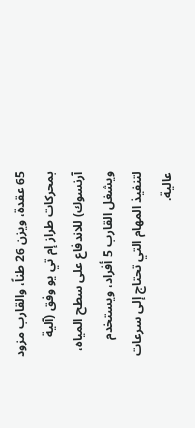65 عقدة، ويزن 26 طناً، والقارب مزود بمحركات طراز إم تي يو وفق (آلية آرنسوك) للاندفاع على سطح المياه، ويشغل القارب 5 أفراد، ويستخدم لتنفيذ المهام التي تحتاج إلى سرعات عالية.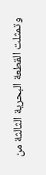وتمثلت القطعة البحرية الثالثة من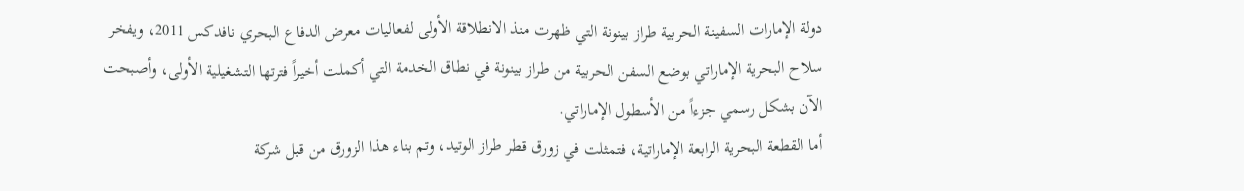دولة الإمارات السفينة الحربية طراز بينونة التي ظهرت منذ الانطلاقة الأولى لفعاليات معرض الدفاع البحري نافدكس 2011، ويفخر سلاح البحرية الإماراتي بوضع السفن الحربية من طراز بينونة في نطاق الخدمة التي أكملت أخيراً فترتها التشغيلية الأولى، وأصبحت الآن بشكل رسمي جزءاً من الأسطول الإماراتي.
أما القطعة البحرية الرابعة الإماراتية، فتمثلت في زورق قطر طراز الوتيد، وتم بناء هذا الزورق من قبل شركة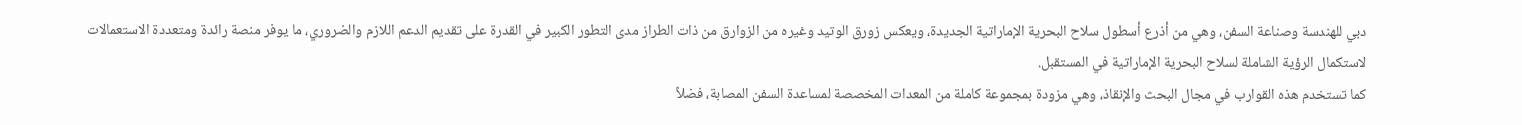دبي للهندسة وصناعة السفن، وهي من أذرع أسطول سلاح البحرية الإماراتية الجديدة، ويعكس زورق الوتيد وغيره من الزوارق من ذات الطراز مدى التطور الكبير في القدرة على تقديم الدعم اللازم والضروري، ما يوفر منصة رائدة ومتعددة الاستعمالات لاستكمال الرؤية الشاملة لسلاح البحرية الإماراتية في المستقبل.
كما تستخدم هذه القوارب في مجال البحث والإنقاذ، وهي مزودة بمجموعة كاملة من المعدات المخصصة لمساعدة السفن المصابة، فضلاً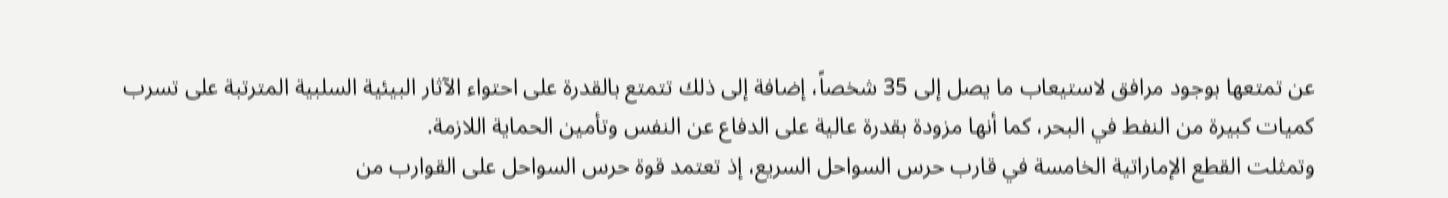عن تمتعها بوجود مرافق لاستيعاب ما يصل إلى 35 شخصاً، إضافة إلى ذلك تتمتع بالقدرة على احتواء الآثار البيئية السلبية المترتبة على تسرب كميات كبيرة من النفط في البحر، كما أنها مزودة بقدرة عالية على الدفاع عن النفس وتأمين الحماية اللازمة.
وتمثلت القطع الإماراتية الخامسة في قارب حرس السواحل السريع، إذ تعتمد قوة حرس السواحل على القوارب من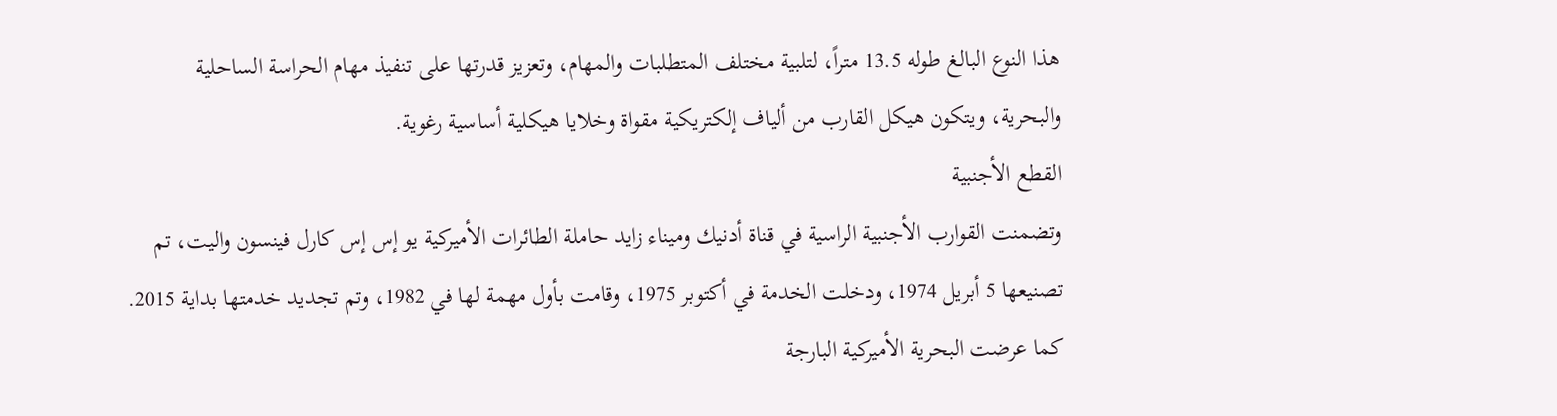هذا النوع البالغ طوله 13.5 متراً، لتلبية مختلف المتطلبات والمهام، وتعزيز قدرتها على تنفيذ مهام الحراسة الساحلية والبحرية، ويتكون هيكل القارب من ألياف إلكتريكية مقواة وخلايا هيكلية أساسية رغوية.
القطع الأجنبية
وتضمنت القوارب الأجنبية الراسية في قناة أدنيك وميناء زايد حاملة الطائرات الأميركية يو إس إس كارل فينسون واليت، تم تصنيعها 5 أبريل 1974، ودخلت الخدمة في أكتوبر 1975، وقامت بأول مهمة لها في 1982، وتم تجديد خدمتها بداية 2015.
كما عرضت البحرية الأميركية البارجة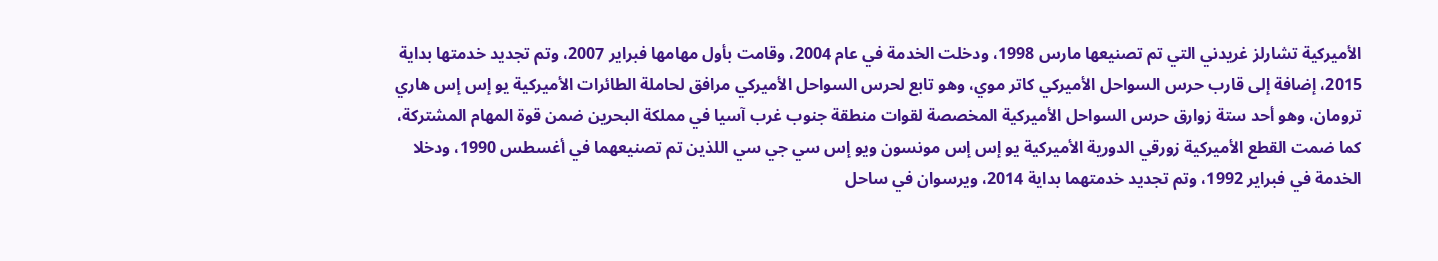الأميركية تشارلز غريدني التي تم تصنيعها مارس 1998، ودخلت الخدمة في عام 2004، وقامت بأول مهامها فبراير 2007، وتم تجديد خدمتها بداية 2015، إضافة إلى قارب حرس السواحل الأميركي كاتر موي، وهو تابع لحرس السواحل الأميركي مرافق لحاملة الطائرات الأميركية يو إس إس هاري ترومان، وهو أحد ستة زوارق حرس السواحل الأميركية المخصصة لقوات منطقة جنوب غرب آسيا في مملكة البحرين ضمن قوة المهام المشتركة، كما ضمت القطع الأميركية زورقي الدورية الأميركية يو إس إس مونسون ويو إس سي جي سي اللذين تم تصنيعهما في أغسطس 1990، ودخلا الخدمة في فبراير 1992، وتم تجديد خدمتهما بداية 2014، ويرسوان في ساحل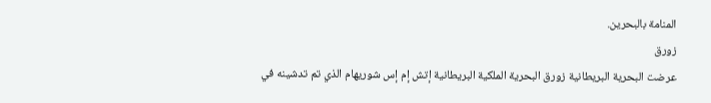المنامة بالبحرين.
زورق
عرضت البحرية البريطانية زورق البحرية الملكية البريطانية إتش إم إس شوريهام الذي تم تدشينه في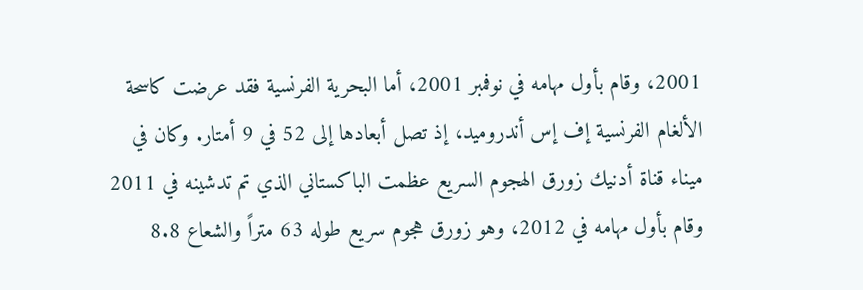2001، وقام بأول مهامه في نوفمبر 2001، أما البحرية الفرنسية فقد عرضت كاسحة الألغام الفرنسية إف إس أندروميد، إذ تصل أبعادها إلى 52 في 9 أمتار. وكان في ميناء قناة أدنيك زورق الهجوم السريع عظمت الباكستاني الذي تم تدشينه في 2011 وقام بأول مهامه في 2012، وهو زورق هجوم سريع طوله 63 متراً والشعاع 8.8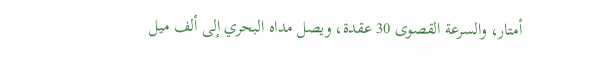أمتار، والسرعة القصوى 30 عقدة، ويصل مداه البحري إلى ألف ميل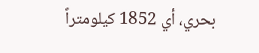بحري، أي 1852 كيلومتراً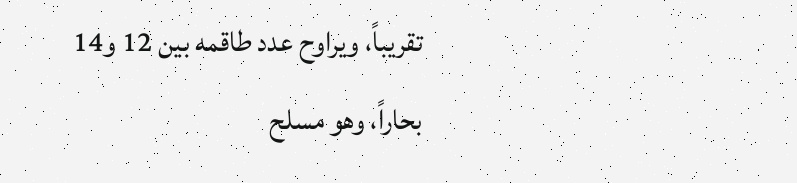تقريباً، ويراوح عدد طاقمه بين 12 و14 بحاراً، وهو مسلح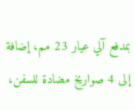بمدفع آلي عيار 23 مم، إضافة إلى 4 صواريخ مضادة للسفن،